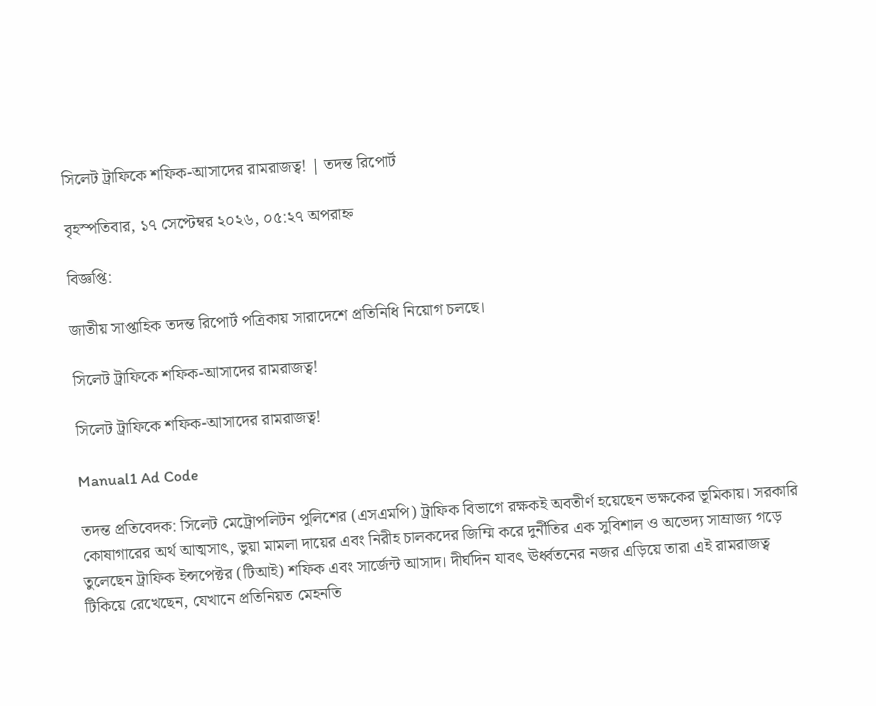সিলেট ট্রাফিকে শফিক-আসাদের রামরাজত্ব! | তদন্ত রিপোর্ট

বৃহস্পতিবার, ১৭ সেপ্টেম্বর ২০২৬, ০৫:২৭ অপরাহ্ন

বিজ্ঞপ্তি:

জাতীয় সাপ্তাহিক তদন্ত রিপোর্ট পত্রিকায় সারাদেশে প্রতিনিধি নিয়োগ চলছে।

সিলেট ট্রাফিকে শফিক-আসাদের রামরাজত্ব!

সিলেট ট্রাফিকে শফিক-আসাদের রামরাজত্ব!

Manual1 Ad Code

তদন্ত প্রতিবেদক: সিলেট মেট্রোপলিটন পুলিশের (এসএমপি) ট্রাফিক বিভাগে রক্ষকই অবতীর্ণ হয়েছেন ভক্ষকের ভূমিকায়। সরকারি কোষাগারের অর্থ আত্মসাৎ, ভুয়া মামলা দায়ের এবং নিরীহ চালকদের জিম্মি করে দুর্নীতির এক সুবিশাল ও অভেদ্য সাম্রাজ্য গড়ে তুলেছেন ট্রাফিক ইন্সপেক্টর (টিআই) শফিক এবং সার্জেন্ট আসাদ। দীর্ঘদিন যাবৎ ঊর্ধ্বতনের নজর এড়িয়ে তারা এই রামরাজত্ব টিকিয়ে রেখেছেন, যেখানে প্রতিনিয়ত মেহনতি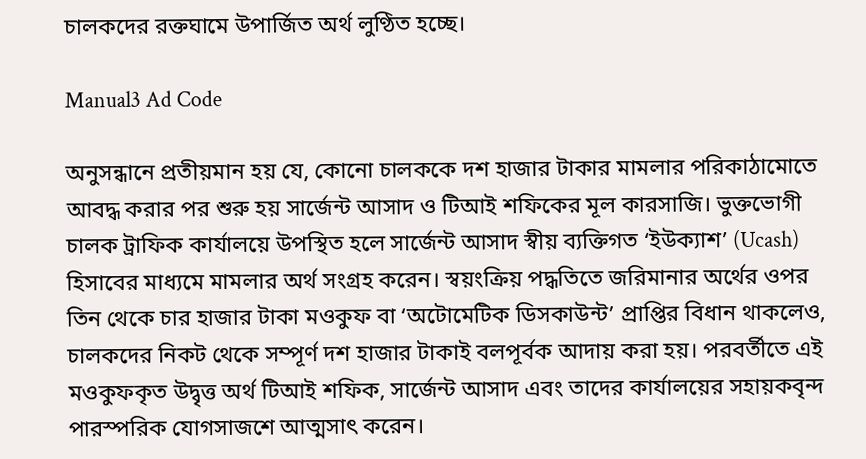চালকদের রক্তঘামে উপার্জিত অর্থ লুণ্ঠিত হচ্ছে।

Manual3 Ad Code

অনুসন্ধানে প্রতীয়মান হয় যে, কোনো চালককে দশ হাজার টাকার মামলার পরিকাঠামোতে আবদ্ধ করার পর শুরু হয় সার্জেন্ট আসাদ ও টিআই শফিকের মূল কারসাজি। ভুক্তভোগী চালক ট্রাফিক কার্যালয়ে উপস্থিত হলে সার্জেন্ট আসাদ স্বীয় ব্যক্তিগত ‘ইউক্যাশ’ (Ucash) হিসাবের মাধ্যমে মামলার অর্থ সংগ্রহ করেন। স্বয়ংক্রিয় পদ্ধতিতে জরিমানার অর্থের ওপর তিন থেকে চার হাজার টাকা মওকুফ বা ‘অটোমেটিক ডিসকাউন্ট’ প্রাপ্তির বিধান থাকলেও, চালকদের নিকট থেকে সম্পূর্ণ দশ হাজার টাকাই বলপূর্বক আদায় করা হয়। পরবর্তীতে এই মওকুফকৃত উদ্বৃত্ত অর্থ টিআই শফিক, সার্জেন্ট আসাদ এবং তাদের কার্যালয়ের সহায়কবৃন্দ পারস্পরিক যোগসাজশে আত্মসাৎ করেন।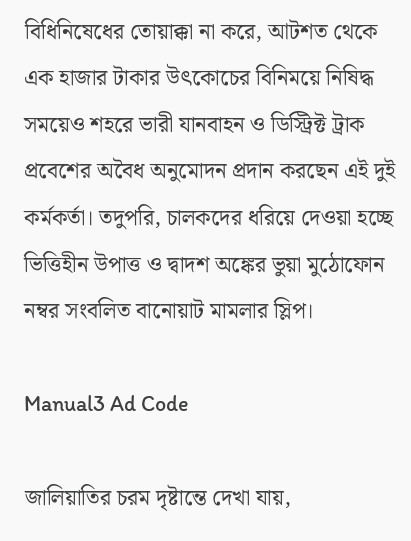বিধিনিষেধের তোয়াক্কা না করে, আটশত থেকে এক হাজার টাকার উৎকোচের বিনিময়ে নিষিদ্ধ সময়েও শহরে ভারী যানবাহন ও ডিস্ট্রিক্ট ট্রাক প্রবেশের অবৈধ অনুমোদন প্রদান করছেন এই দুই কর্মকর্তা। তদুপরি, চালকদের ধরিয়ে দেওয়া হচ্ছে ভিত্তিহীন উপাত্ত ও দ্বাদশ অঙ্কের ভুয়া মুঠোফোন নম্বর সংবলিত বানোয়াট মামলার স্লিপ।

Manual3 Ad Code

জালিয়াতির চরম দৃষ্টান্তে দেখা যায়,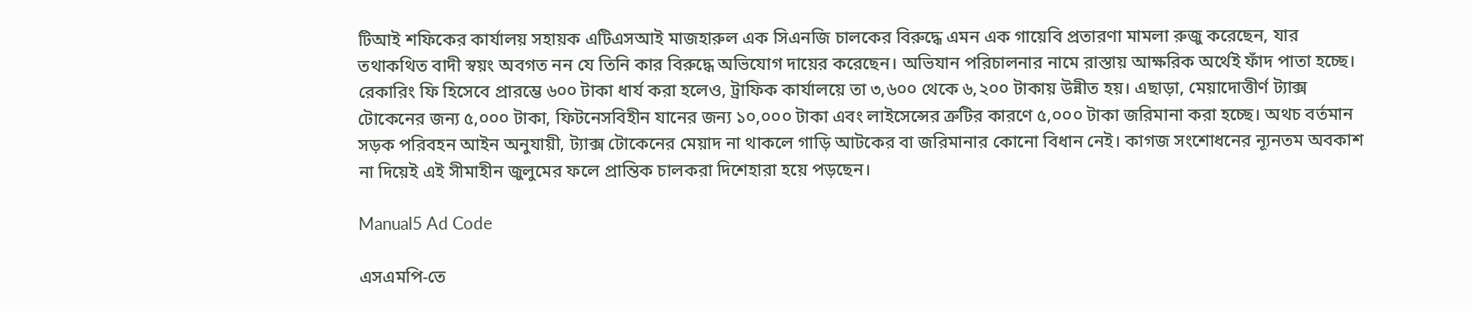টিআই শফিকের কার্যালয় সহায়ক এটিএসআই মাজহারুল এক সিএনজি চালকের বিরুদ্ধে এমন এক গায়েবি প্রতারণা মামলা রুজু করেছেন, যার তথাকথিত বাদী স্বয়ং অবগত নন যে তিনি কার বিরুদ্ধে অভিযোগ দায়ের করেছেন। অভিযান পরিচালনার নামে রাস্তায় আক্ষরিক অর্থেই ফাঁদ পাতা হচ্ছে। রেকারিং ফি হিসেবে প্রারম্ভে ৬০০ টাকা ধার্য করা হলেও, ট্রাফিক কার্যালয়ে তা ৩,৬০০ থেকে ৬,২০০ টাকায় উন্নীত হয়। এছাড়া, মেয়াদোত্তীর্ণ ট্যাক্স টোকেনের জন্য ৫,০০০ টাকা, ফিটনেসবিহীন যানের জন্য ১০,০০০ টাকা এবং লাইসেন্সের ত্রুটির কারণে ৫,০০০ টাকা জরিমানা করা হচ্ছে। অথচ বর্তমান সড়ক পরিবহন আইন অনুযায়ী, ট্যাক্স টোকেনের মেয়াদ না থাকলে গাড়ি আটকের বা জরিমানার কোনো বিধান নেই। কাগজ সংশোধনের ন্যূনতম অবকাশ না দিয়েই এই সীমাহীন জুলুমের ফলে প্রান্তিক চালকরা দিশেহারা হয়ে পড়ছেন।

Manual5 Ad Code

এসএমপি-তে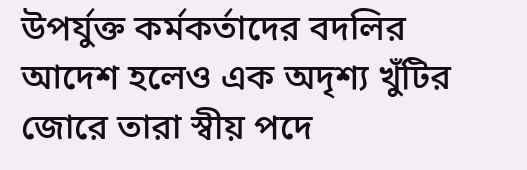উপর্যুক্ত কর্মকর্তাদের বদলির আদেশ হলেও এক অদৃশ্য খুঁটির জোরে তারা স্বীয় পদে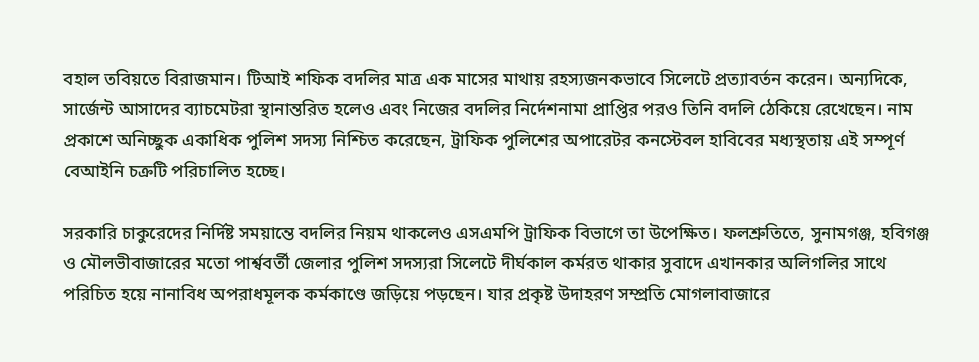বহাল তবিয়তে বিরাজমান। টিআই শফিক বদলির মাত্র এক মাসের মাথায় রহস্যজনকভাবে সিলেটে প্রত্যাবর্তন করেন। অন্যদিকে, সার্জেন্ট আসাদের ব্যাচমেটরা স্থানান্তরিত হলেও এবং নিজের বদলির নির্দেশনামা প্রাপ্তির পরও তিনি বদলি ঠেকিয়ে রেখেছেন। নাম প্রকাশে অনিচ্ছুক একাধিক পুলিশ সদস্য নিশ্চিত করেছেন, ট্রাফিক পুলিশের অপারেটর কনস্টেবল হাবিবের মধ্যস্থতায় এই সম্পূর্ণ বেআইনি চক্রটি পরিচালিত হচ্ছে।

সরকারি চাকুরেদের নির্দিষ্ট সময়ান্তে বদলির নিয়ম থাকলেও এসএমপি ট্রাফিক বিভাগে তা উপেক্ষিত। ফলশ্রুতিতে, সুনামগঞ্জ, হবিগঞ্জ ও মৌলভীবাজারের মতো পার্শ্ববর্তী জেলার পুলিশ সদস্যরা সিলেটে দীর্ঘকাল কর্মরত থাকার সুবাদে এখানকার অলিগলির সাথে পরিচিত হয়ে নানাবিধ অপরাধমূলক কর্মকাণ্ডে জড়িয়ে পড়ছেন। যার প্রকৃষ্ট উদাহরণ সম্প্রতি মোগলাবাজারে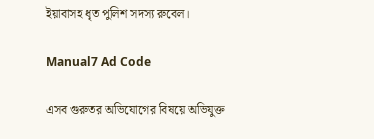ইয়াবাসহ ধৃত পুলিশ সদস্য রুবেল।

Manual7 Ad Code

এসব গুরুতর অভিযোগের বিষয়ে অভিযুক্ত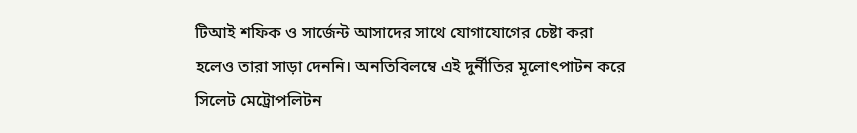টিআই শফিক ও সার্জেন্ট আসাদের সাথে যোগাযোগের চেষ্টা করা হলেও তারা সাড়া দেননি। অনতিবিলম্বে এই দুর্নীতির মূলোৎপাটন করে সিলেট মেট্রোপলিটন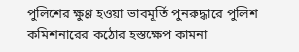পুলিশের ক্ষুণ্ণ হওয়া ভাবমূর্তি পুনরুদ্ধারে পুলিশ কমিশনারের কঠোর হস্তক্ষেপ কামনা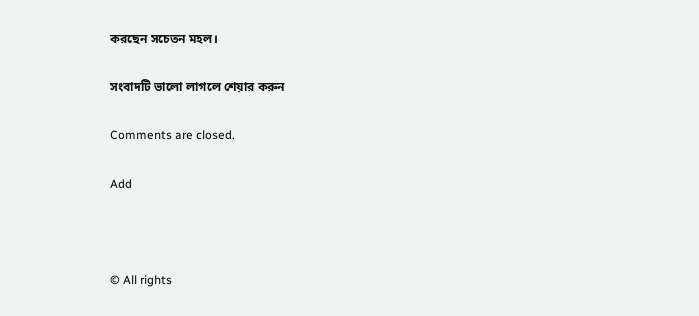করছেন সচেতন মহল।

সংবাদটি ভালো লাগলে শেয়ার করুন

Comments are closed.

Add



© All rights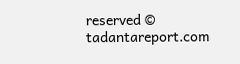reserved © tadantareport.com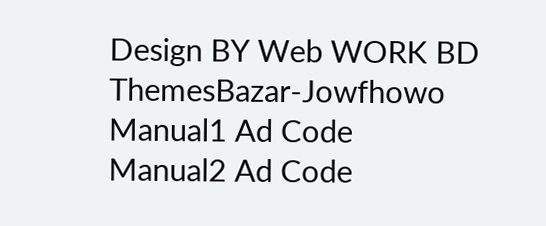Design BY Web WORK BD
ThemesBazar-Jowfhowo
Manual1 Ad Code
Manual2 Ad Code